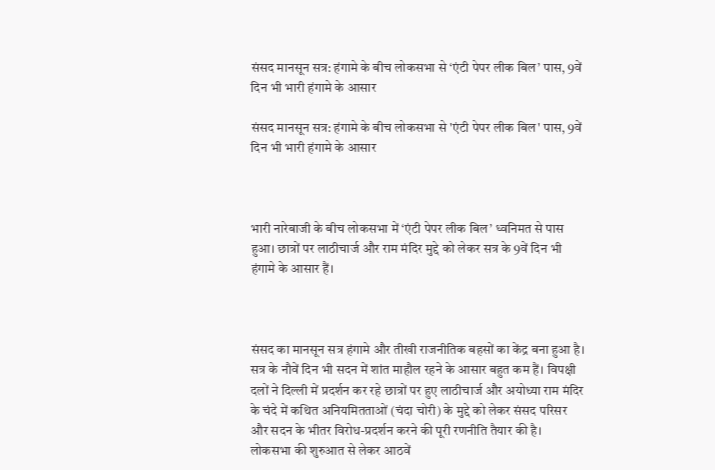संसद मानसून सत्र: हंगामे के बीच लोकसभा से ‘एंटी पेपर लीक बिल’ पास, 9वें दिन भी भारी हंगामे के आसार

संसद मानसून सत्र: हंगामे के बीच लोकसभा से 'एंटी पेपर लीक बिल' पास, 9वें दिन भी भारी हंगामे के आसार



भारी नारेबाजी के बीच लोकसभा में ‘एंटी पेपर लीक बिल’ ध्वनिमत से पास हुआ। छात्रों पर लाठीचार्ज और राम मंदिर मुद्दे को लेकर सत्र के 9वें दिन भी हंगामे के आसार हैं।



संसद का मानसून सत्र हंगामे और तीखी राजनीतिक बहसों का केंद्र बना हुआ है। सत्र के नौवें दिन भी सदन में शांत माहौल रहने के आसार बहुत कम हैं। विपक्षी दलों ने दिल्ली में प्रदर्शन कर रहे छात्रों पर हुए लाठीचार्ज और अयोध्या राम मंदिर के चंदे में कथित अनियमितताओं (चंदा चोरी) के मुद्दे को लेकर संसद परिसर और सदन के भीतर विरोध-प्रदर्शन करने की पूरी रणनीति तैयार की है। लोकसभा की शुरुआत से लेकर आठवें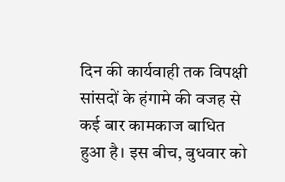दिन की कार्यवाही तक विपक्षी सांसदों के हंगामे की वजह से कई बार कामकाज बाधित हुआ है। इस बीच, बुधवार को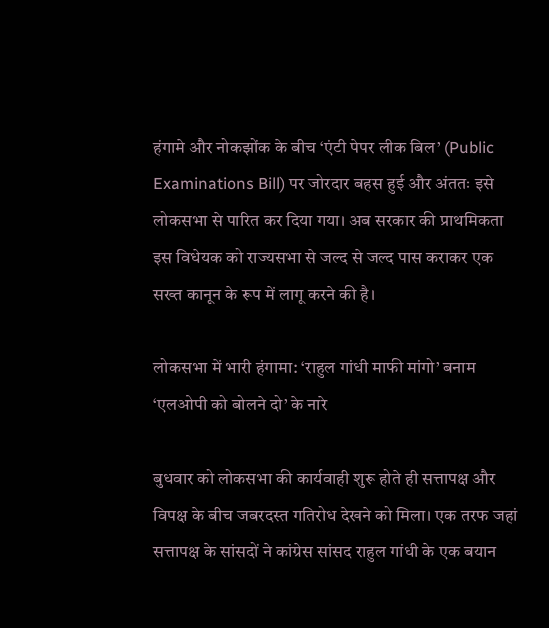हंगामे और नोकझोंक के बीच ‘एंटी पेपर लीक बिल’ (Public Examinations Bill) पर जोरदार बहस हुई और अंततः इसे लोकसभा से पारित कर दिया गया। अब सरकार की प्राथमिकता इस विधेयक को राज्यसभा से जल्द से जल्द पास कराकर एक सख्त कानून के रूप में लागू करने की है।

लोकसभा में भारी हंगामा: ‘राहुल गांधी माफी मांगो’ बनाम ‘एलओपी को बोलने दो’ के नारे

बुधवार को लोकसभा की कार्यवाही शुरू होते ही सत्तापक्ष और विपक्ष के बीच जबरदस्त गतिरोध देखने को मिला। एक तरफ जहां सत्तापक्ष के सांसदों ने कांग्रेस सांसद राहुल गांधी के एक बयान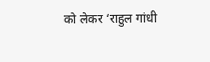को लेकर ‘राहुल गांधी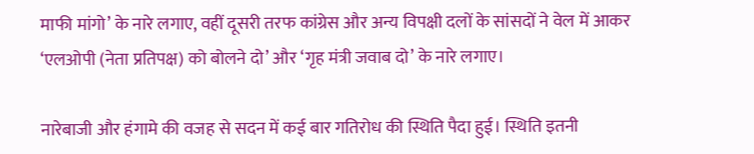माफी मांगो’ के नारे लगाए, वहीं दूसरी तरफ कांग्रेस और अन्य विपक्षी दलों के सांसदों ने वेल में आकर ‘एलओपी (नेता प्रतिपक्ष) को बोलने दो’ और ‘गृह मंत्री जवाब दो’ के नारे लगाए।

नारेबाजी और हंगामे की वजह से सदन में कई बार गतिरोध की स्थिति पैदा हुई। स्थिति इतनी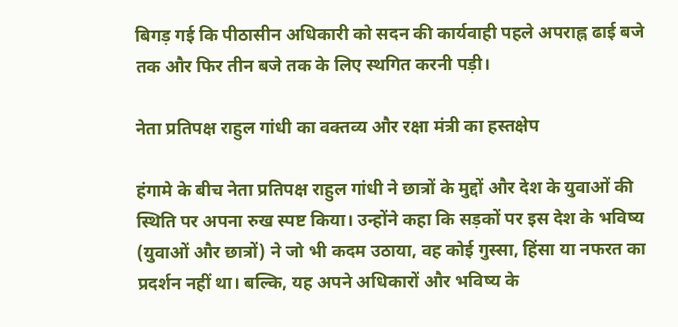बिगड़ गई कि पीठासीन अधिकारी को सदन की कार्यवाही पहले अपराह्न ढाई बजे तक और फिर तीन बजे तक के लिए स्थगित करनी पड़ी।

नेता प्रतिपक्ष राहुल गांधी का वक्तव्य और रक्षा मंत्री का हस्तक्षेप

हंगामे के बीच नेता प्रतिपक्ष राहुल गांधी ने छात्रों के मुद्दों और देश के युवाओं की स्थिति पर अपना रुख स्पष्ट किया। उन्होंने कहा कि सड़कों पर इस देश के भविष्य (युवाओं और छात्रों) ने जो भी कदम उठाया, वह कोई गुस्सा, हिंसा या नफरत का प्रदर्शन नहीं था। बल्कि, यह अपने अधिकारों और भविष्य के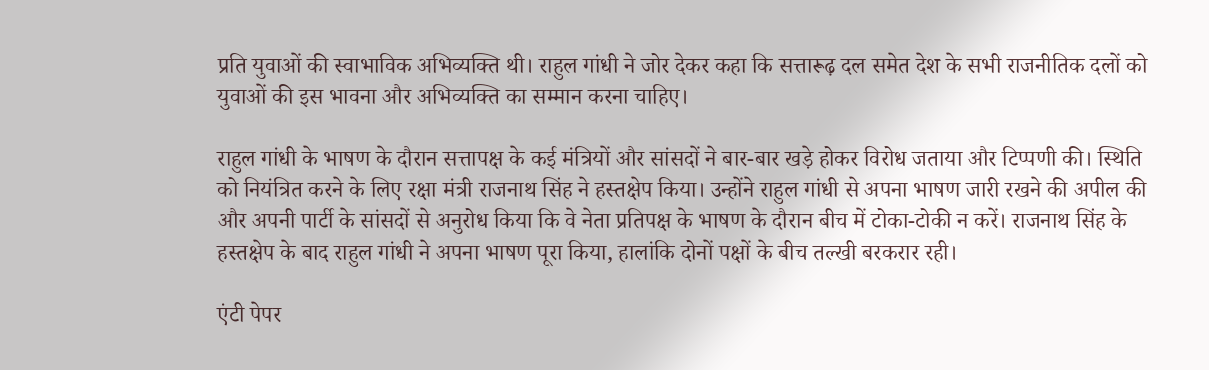प्रति युवाओं की स्वाभाविक अभिव्यक्ति थी। राहुल गांधी ने जोर देकर कहा कि सत्तारूढ़ दल समेत देश के सभी राजनीतिक दलों को युवाओं की इस भावना और अभिव्यक्ति का सम्मान करना चाहिए।

राहुल गांधी के भाषण के दौरान सत्तापक्ष के कई मंत्रियों और सांसदों ने बार-बार खड़े होकर विरोध जताया और टिप्पणी की। स्थिति को नियंत्रित करने के लिए रक्षा मंत्री राजनाथ सिंह ने हस्तक्षेप किया। उन्होंने राहुल गांधी से अपना भाषण जारी रखने की अपील की और अपनी पार्टी के सांसदों से अनुरोध किया कि वे नेता प्रतिपक्ष के भाषण के दौरान बीच में टोका-टोकी न करें। राजनाथ सिंह के हस्तक्षेप के बाद राहुल गांधी ने अपना भाषण पूरा किया, हालांकि दोनों पक्षों के बीच तल्खी बरकरार रही।

एंटी पेपर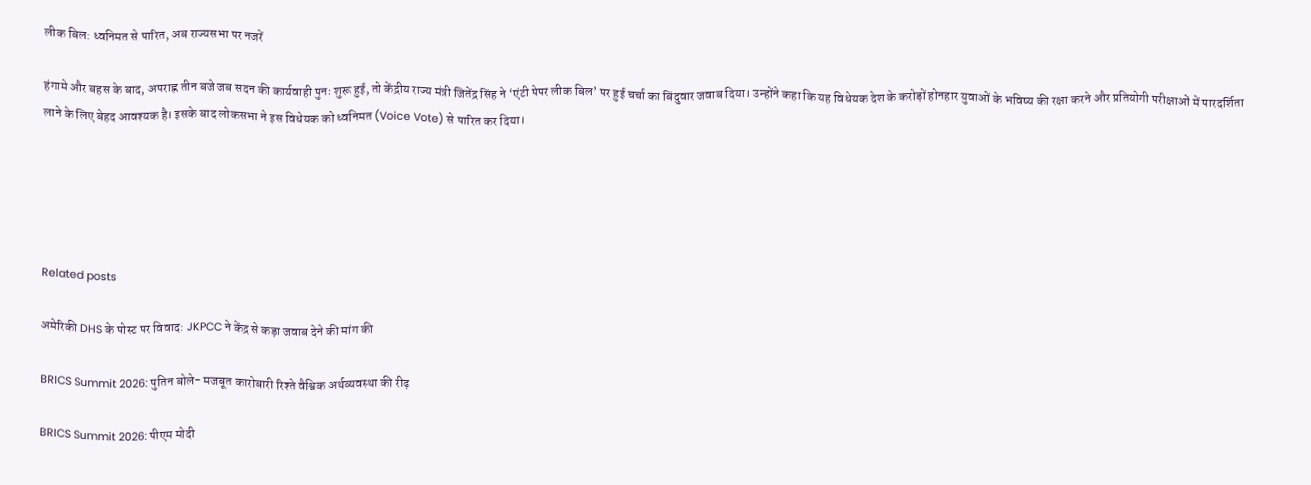लीक बिल: ध्वनिमत से पारित, अब राज्यसभा पर नजरें

हंगामे और बहस के बाद, अपराह्न तीन बजे जब सदन की कार्यवाही पुनः शुरू हुई, तो केंद्रीय राज्य मंत्री जितेंद्र सिंह ने ‘एंटी पेपर लीक बिल’ पर हुई चर्चा का बिंदुवार जवाब दिया। उन्होंने कहा कि यह विधेयक देश के करोड़ों होनहार युवाओं के भविष्य की रक्षा करने और प्रतियोगी परीक्षाओं में पारदर्शिता लाने के लिए बेहद आवश्यक है। इसके बाद लोकसभा ने इस विधेयक को ध्वनिमत (Voice Vote) से पारित कर दिया।





Related posts

अमेरिकी DHS के पोस्ट पर विवाद: JKPCC ने केंद्र से कड़ा जवाब देने की मांग की

BRICS Summit 2026: पुतिन बोले- मजबूत कारोबारी रिश्ते वैश्विक अर्थव्यवस्था की रीढ़

BRICS Summit 2026: पीएम मोदी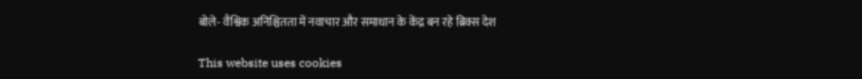बोले- वैश्विक अनिश्चितता में नवाचार और समाधान के केंद्र बन रहे ब्रिक्स देश

This website uses cookies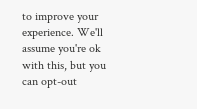to improve your experience. We'll assume you're ok with this, but you can opt-out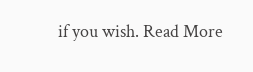if you wish. Read More